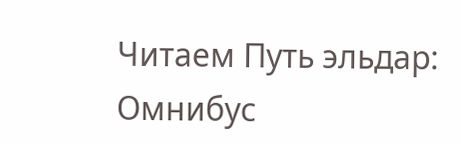Читаем Путь эльдар: Омнибус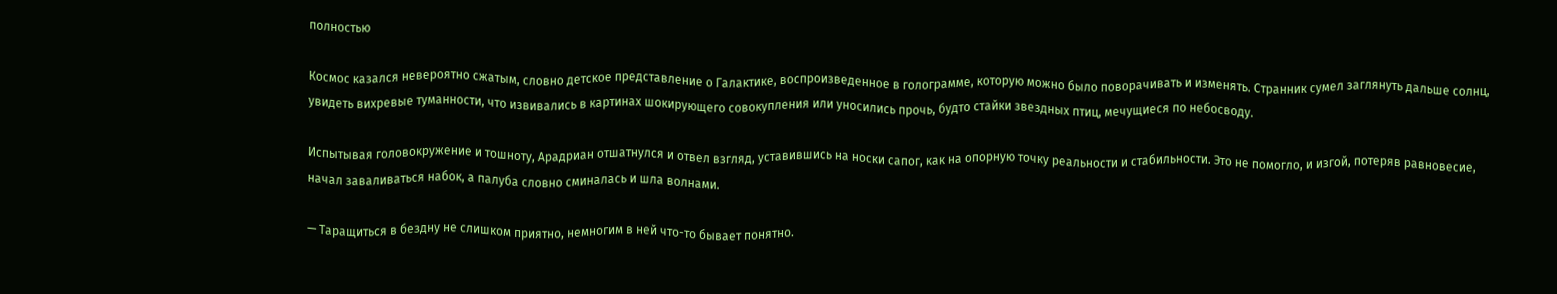полностью

Космос казался невероятно сжатым, словно детское представление о Галактике, воспроизведенное в голограмме, которую можно было поворачивать и изменять. Странник сумел заглянуть дальше солнц, увидеть вихревые туманности, что извивались в картинах шокирующего совокупления или уносились прочь, будто стайки звездных птиц, мечущиеся по небосводу.

Испытывая головокружение и тошноту, Арадриан отшатнулся и отвел взгляд, уставившись на носки сапог, как на опорную точку реальности и стабильности. Это не помогло, и изгой, потеряв равновесие, начал заваливаться набок, а палуба словно сминалась и шла волнами.

— Таращиться в бездну не слишком приятно, немногим в ней что-то бывает понятно.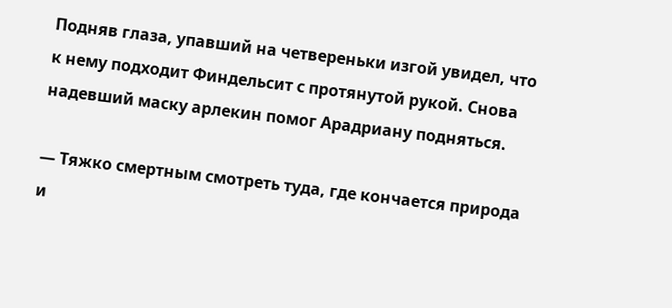Подняв глаза, упавший на четвереньки изгой увидел, что к нему подходит Финдельсит с протянутой рукой. Снова надевший маску арлекин помог Арадриану подняться.

— Тяжко смертным смотреть туда, где кончается природа и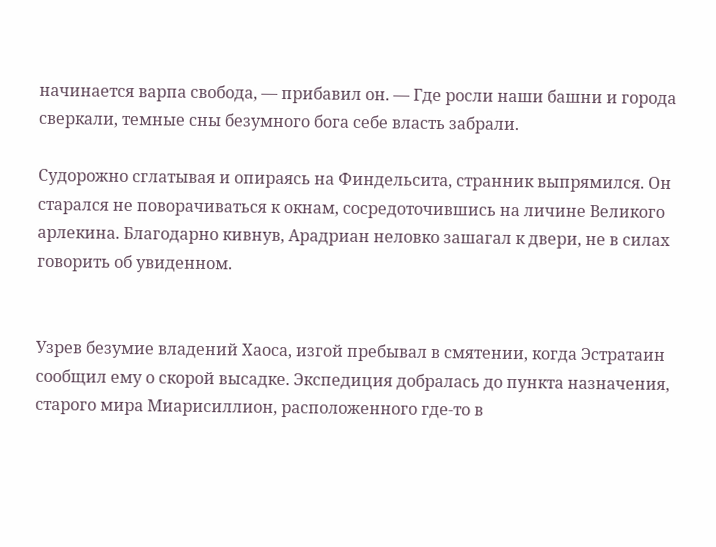начинается варпа свобода, — прибавил он. — Где росли наши башни и города сверкали, темные сны безумного бога себе власть забрали.

Судорожно сглатывая и опираясь на Финдельсита, странник выпрямился. Он старался не поворачиваться к окнам, сосредоточившись на личине Великого арлекина. Благодарно кивнув, Арадриан неловко зашагал к двери, не в силах говорить об увиденном.


Узрев безумие владений Хаоса, изгой пребывал в смятении, когда Эстратаин сообщил ему о скорой высадке. Экспедиция добралась до пункта назначения, старого мира Миарисиллион, расположенного где-то в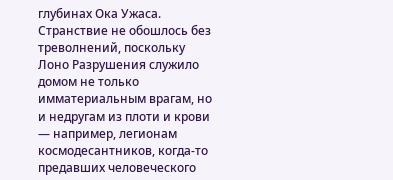глубинах Ока Ужаса. Странствие не обошлось без треволнений, поскольку Лоно Разрушения служило домом не только имматериальным врагам, но и недругам из плоти и крови — например, легионам космодесантников, когда-то предавших человеческого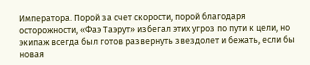Императора. Порой за счет скорости, порой благодаря осторожности, «Фаэ Таэрут» избегал этих угроз по пути к цели, но экипаж всегда был готов развернуть звездолет и бежать, если бы новая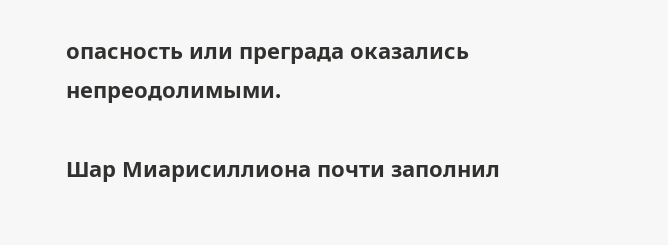опасность или преграда оказались непреодолимыми.

Шар Миарисиллиона почти заполнил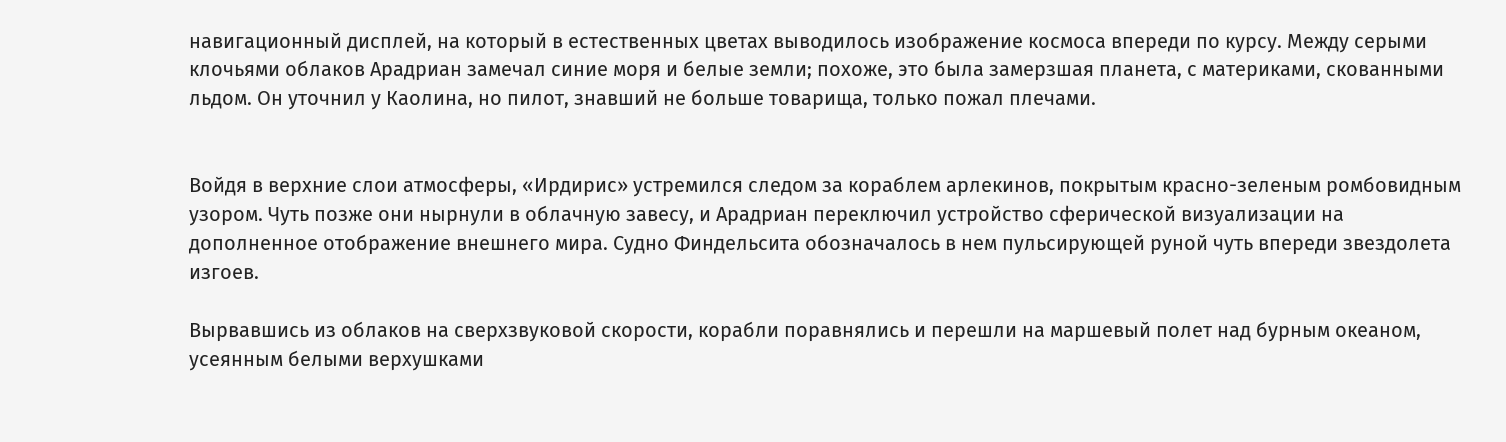навигационный дисплей, на который в естественных цветах выводилось изображение космоса впереди по курсу. Между серыми клочьями облаков Арадриан замечал синие моря и белые земли; похоже, это была замерзшая планета, с материками, скованными льдом. Он уточнил у Каолина, но пилот, знавший не больше товарища, только пожал плечами.


Войдя в верхние слои атмосферы, «Ирдирис» устремился следом за кораблем арлекинов, покрытым красно-зеленым ромбовидным узором. Чуть позже они нырнули в облачную завесу, и Арадриан переключил устройство сферической визуализации на дополненное отображение внешнего мира. Судно Финдельсита обозначалось в нем пульсирующей руной чуть впереди звездолета изгоев.

Вырвавшись из облаков на сверхзвуковой скорости, корабли поравнялись и перешли на маршевый полет над бурным океаном, усеянным белыми верхушками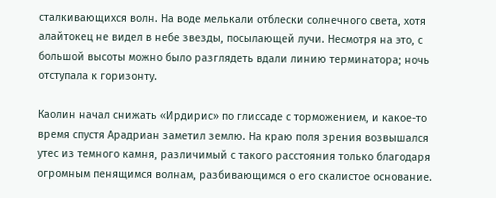сталкивающихся волн. На воде мелькали отблески солнечного света, хотя алайтокец не видел в небе звезды, посылающей лучи. Несмотря на это, с большой высоты можно было разглядеть вдали линию терминатора; ночь отступала к горизонту.

Каолин начал снижать «Ирдирис» по глиссаде с торможением, и какое-то время спустя Арадриан заметил землю. На краю поля зрения возвышался утес из темного камня, различимый с такого расстояния только благодаря огромным пенящимся волнам, разбивающимся о его скалистое основание.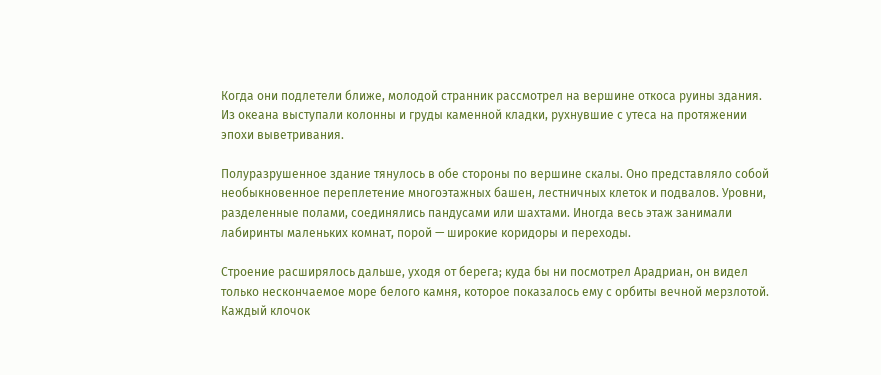Когда они подлетели ближе, молодой странник рассмотрел на вершине откоса руины здания. Из океана выступали колонны и груды каменной кладки, рухнувшие с утеса на протяжении эпохи выветривания.

Полуразрушенное здание тянулось в обе стороны по вершине скалы. Оно представляло собой необыкновенное переплетение многоэтажных башен, лестничных клеток и подвалов. Уровни, разделенные полами, соединялись пандусами или шахтами. Иногда весь этаж занимали лабиринты маленьких комнат, порой — широкие коридоры и переходы.

Строение расширялось дальше, уходя от берега; куда бы ни посмотрел Арадриан, он видел только нескончаемое море белого камня, которое показалось ему с орбиты вечной мерзлотой. Каждый клочок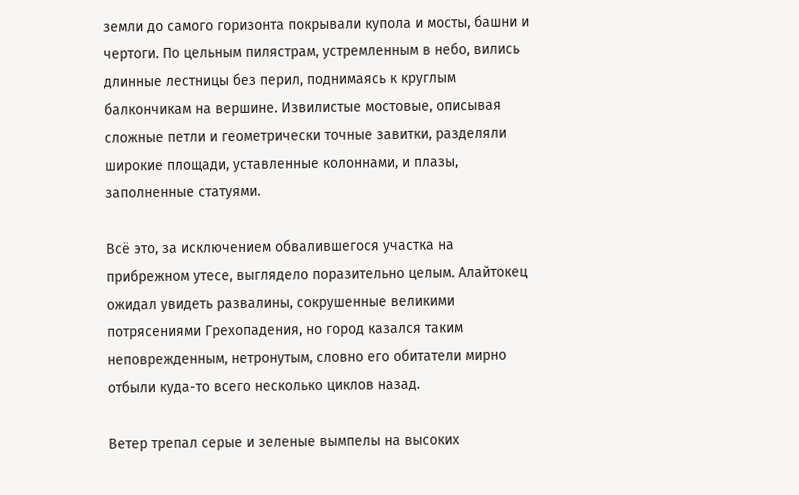земли до самого горизонта покрывали купола и мосты, башни и чертоги. По цельным пилястрам, устремленным в небо, вились длинные лестницы без перил, поднимаясь к круглым балкончикам на вершине. Извилистые мостовые, описывая сложные петли и геометрически точные завитки, разделяли широкие площади, уставленные колоннами, и плазы, заполненные статуями.

Всё это, за исключением обвалившегося участка на прибрежном утесе, выглядело поразительно целым. Алайтокец ожидал увидеть развалины, сокрушенные великими потрясениями Грехопадения, но город казался таким неповрежденным, нетронутым, словно его обитатели мирно отбыли куда-то всего несколько циклов назад.

Ветер трепал серые и зеленые вымпелы на высоких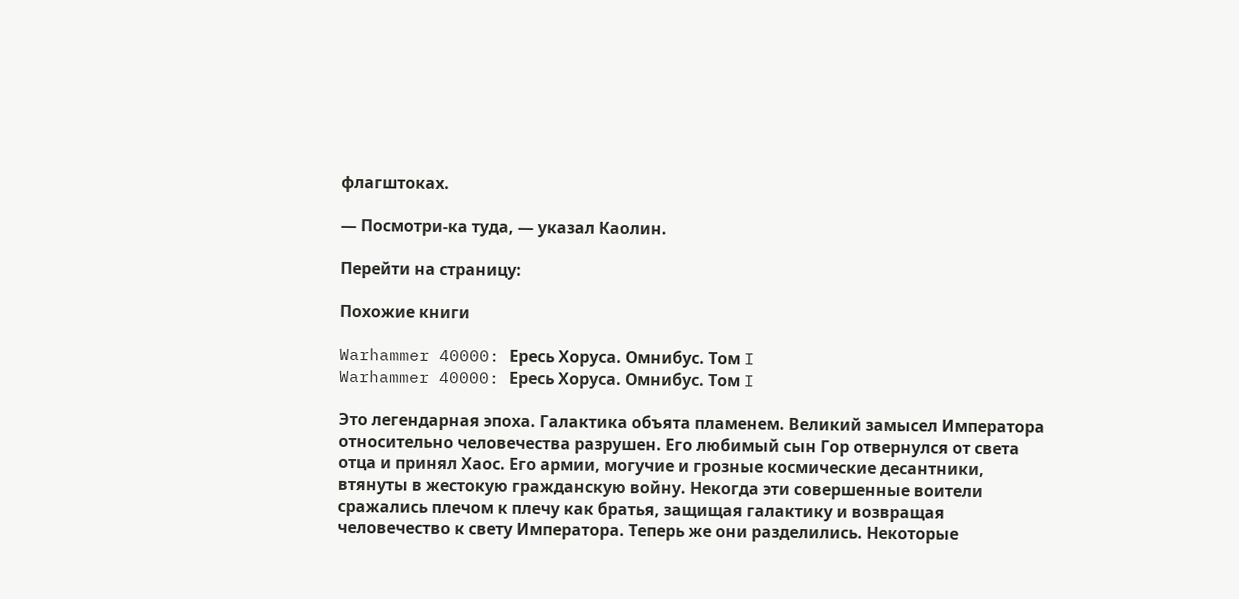флагштоках.

— Посмотри-ка туда, — указал Каолин.

Перейти на страницу:

Похожие книги

Warhammer 40000: Ересь Хоруса. Омнибус. Том I
Warhammer 40000: Ересь Хоруса. Омнибус. Том I

Это легендарная эпоха. Галактика объята пламенем. Великий замысел Императора относительно человечества разрушен. Его любимый сын Гор отвернулся от света отца и принял Хаос. Его армии, могучие и грозные космические десантники, втянуты в жестокую гражданскую войну. Некогда эти совершенные воители сражались плечом к плечу как братья, защищая галактику и возвращая человечество к свету Императора. Теперь же они разделились. Некоторые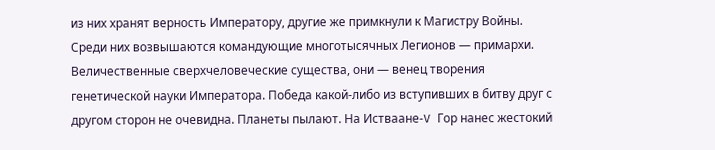из них хранят верность Императору, другие же примкнули к Магистру Войны. Среди них возвышаются командующие многотысячных Легионов — примархи. Величественные сверхчеловеческие существа, они — венец творения генетической науки Императора. Победа какой-либо из вступивших в битву друг с другом сторон не очевидна. Планеты пылают. На Истваане-V Гор нанес жестокий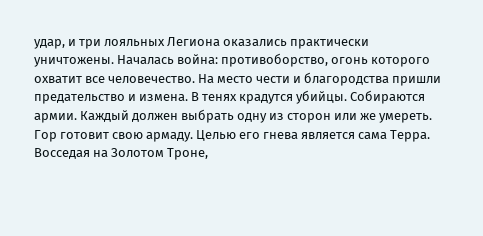удар, и три лояльных Легиона оказались практически уничтожены. Началась война: противоборство, огонь которого охватит все человечество. На место чести и благородства пришли предательство и измена. В тенях крадутся убийцы. Собираются армии. Каждый должен выбрать одну из сторон или же умереть. Гор готовит свою армаду. Целью его гнева является сама Терра. Восседая на Золотом Троне,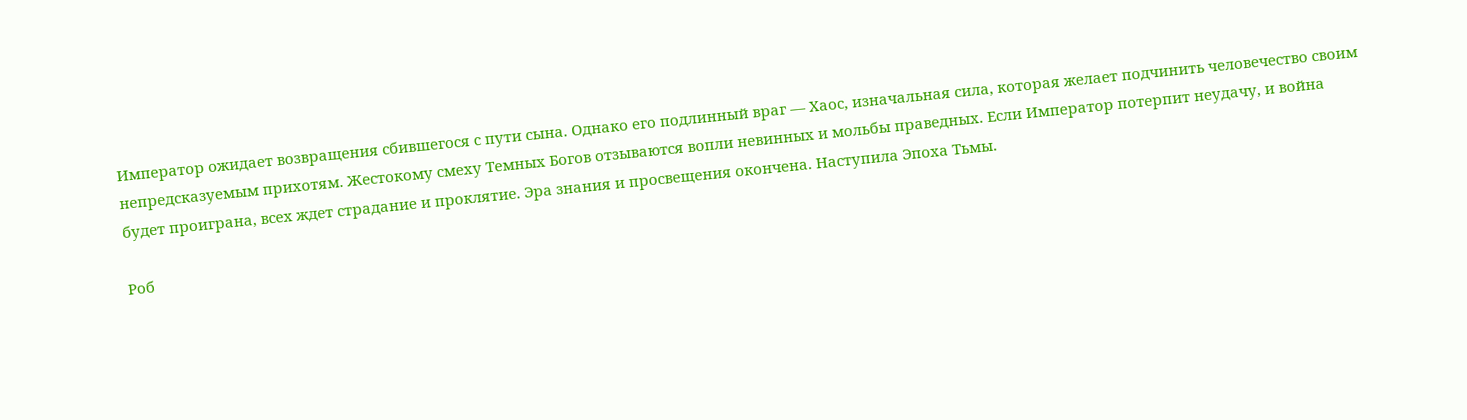Император ожидает возвращения сбившегося с пути сына. Однако его подлинный враг — Хаос, изначальная сила, которая желает подчинить человечество своим непредсказуемым прихотям. Жестокому смеху Темных Богов отзываются вопли невинных и мольбы праведных. Если Император потерпит неудачу, и война будет проиграна, всех ждет страдание и проклятие. Эра знания и просвещения окончена. Наступила Эпоха Тьмы.

Роб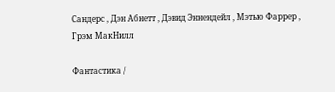Сандерс , Дэн Абнетт , Дэвид Эннендейл , Мэтью Фаррер , Грэм МакНилл

Фантастика /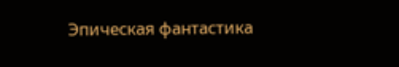Эпическая фантастика